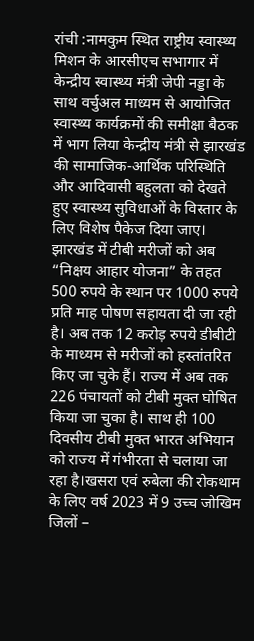रांची :नामकुम स्थित राष्ट्रीय स्वास्थ्य मिशन के आरसीएच सभागार में केन्द्रीय स्वास्थ्य मंत्री जेपी नड्डा के साथ वर्चुअल माध्यम से आयोजित स्वास्थ्य कार्यक्रमों की समीक्षा बैठक में भाग लिया केन्द्रीय मंत्री से झारखंड की सामाजिक-आर्थिक परिस्थिति और आदिवासी बहुलता को देखते हुए स्वास्थ्य सुविधाओं के विस्तार के लिए विशेष पैकेज दिया जाए। झारखंड में टीबी मरीजों को अब “निक्षय आहार योजना” के तहत 500 रुपये के स्थान पर 1000 रुपये प्रति माह पोषण सहायता दी जा रही है। अब तक 12 करोड़ रुपये डीबीटी के माध्यम से मरीजों को हस्तांतरित किए जा चुके हैं। राज्य में अब तक 226 पंचायतों को टीबी मुक्त घोषित किया जा चुका है। साथ ही 100 दिवसीय टीबी मुक्त भारत अभियान को राज्य में गंभीरता से चलाया जा रहा है।खसरा एवं रुबेला की रोकथाम के लिए वर्ष 2023 में 9 उच्च जोखिम जिलों –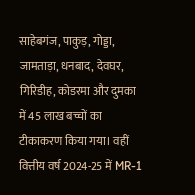साहेबगंज, पाकुड़, गोड्डा, जामताड़ा, धनबाद, देवघर, गिरिडीह, कोडरमा और दुमका में 45 लाख बच्चों का टीकाकरण किया गया। वहीं वित्तीय वर्ष 2024-25 में MR-1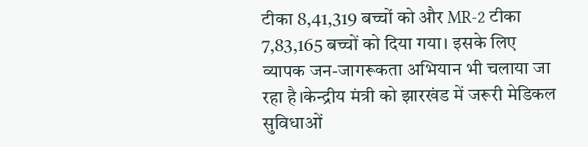टीका 8,41,319 बच्चों को और MR-2 टीका 7,83,165 बच्चों को दिया गया। इसके लिए व्यापक जन-जागरूकता अभियान भी चलाया जा रहा है।केन्द्रीय मंत्री को झारखंड में जरूरी मेडिकल सुविधाओं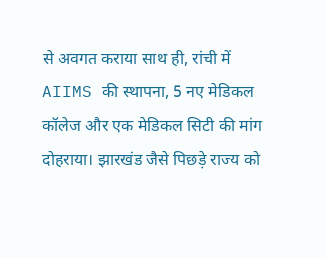से अवगत कराया साथ ही, रांची में AIIMS की स्थापना, 5 नए मेडिकल कॉलेज और एक मेडिकल सिटी की मांग दोहराया। झारखंड जैसे पिछड़े राज्य को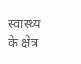स्वास्थ्य के क्षेत्र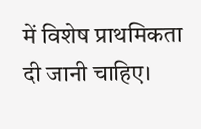में विशेष प्राथमिकता दी जानी चाहिए।